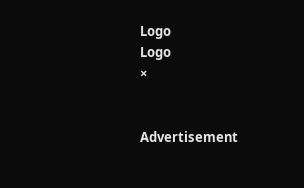Logo
Logo
×


Advertisement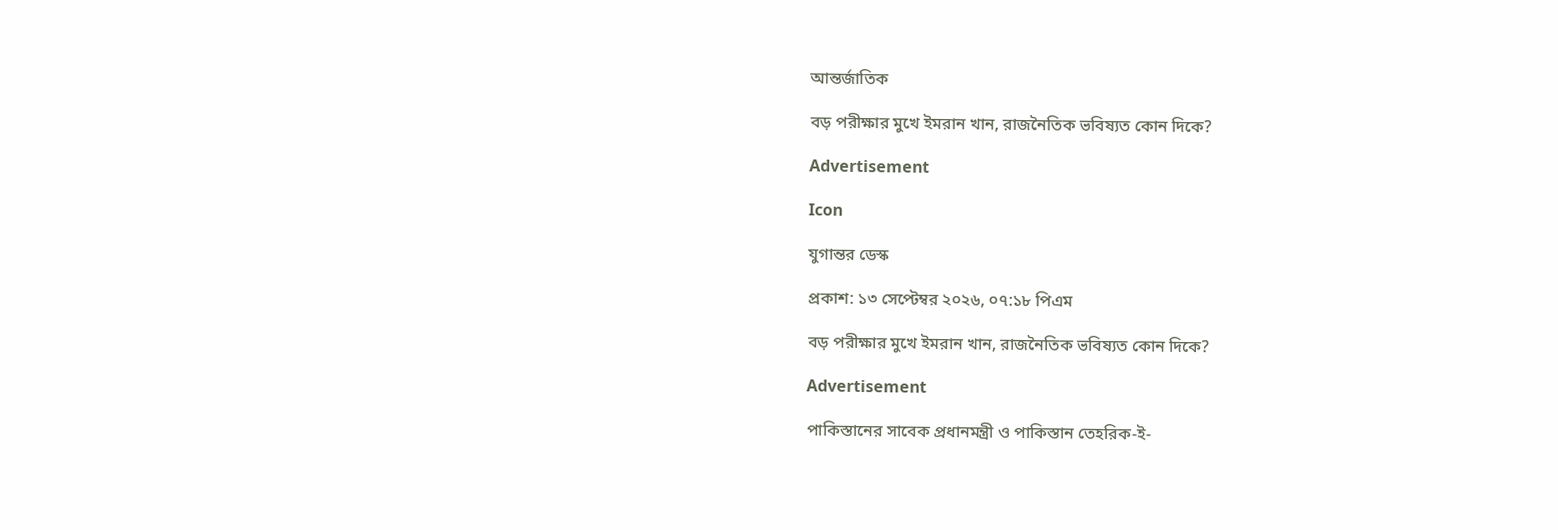আন্তর্জাতিক

বড় পরীক্ষার মুখে ইমরান খান, রাজনৈতিক ভবিষ্যত কোন দিকে?

Advertisement

Icon

যুগান্তর ডেস্ক

প্রকাশ: ১৩ সেপ্টেম্বর ২০২৬, ০৭:১৮ পিএম

বড় পরীক্ষার মুখে ইমরান খান, রাজনৈতিক ভবিষ্যত কোন দিকে?

Advertisement

পাকিস্তানের সাবেক প্রধানমন্ত্রী ও পাকিস্তান তেহরিক-ই-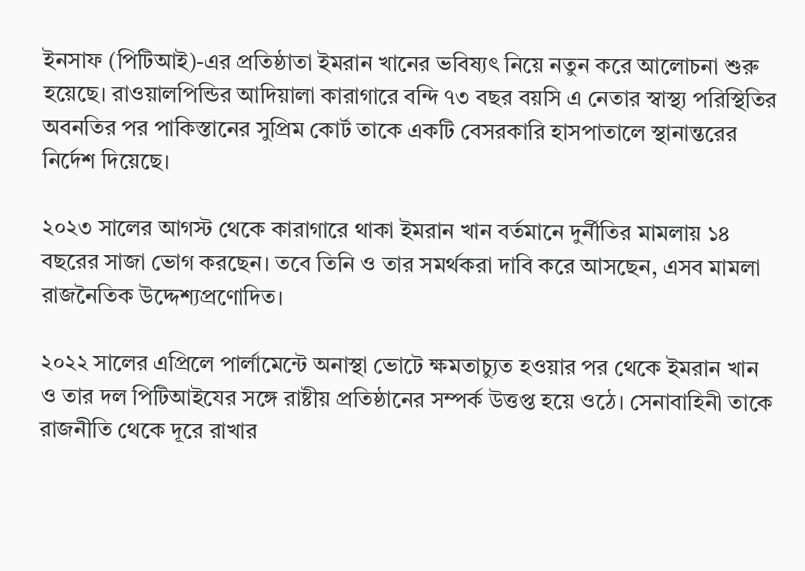ইনসাফ (পিটিআই)-এর প্রতিষ্ঠাতা ইমরান খানের ভবিষ্যৎ নিয়ে নতুন করে আলোচনা শুরু হয়েছে। রাওয়ালপিন্ডির আদিয়ালা কারাগারে বন্দি ৭৩ বছর বয়সি এ নেতার স্বাস্থ্য পরিস্থিতির অবনতির পর পাকিস্তানের সুপ্রিম কোর্ট তাকে একটি বেসরকারি হাসপাতালে স্থানান্তরের নির্দেশ দিয়েছে।

২০২৩ সালের আগস্ট থেকে কারাগারে থাকা ইমরান খান বর্তমানে দুর্নীতির মামলায় ১৪ বছরের সাজা ভোগ করছেন। তবে তিনি ও তার সমর্থকরা দাবি করে আসছেন, এসব মামলা রাজনৈতিক উদ্দেশ্যপ্রণোদিত।

২০২২ সালের এপ্রিলে পার্লামেন্টে অনাস্থা ভোটে ক্ষমতাচ্যুত হওয়ার পর থেকে ইমরান খান ও তার দল পিটিআইযের সঙ্গে রাষ্টীয় প্রতিষ্ঠানের সম্পর্ক উত্তপ্ত হয়ে ওঠে। সেনাবাহিনী তাকে রাজনীতি থেকে দূরে রাখার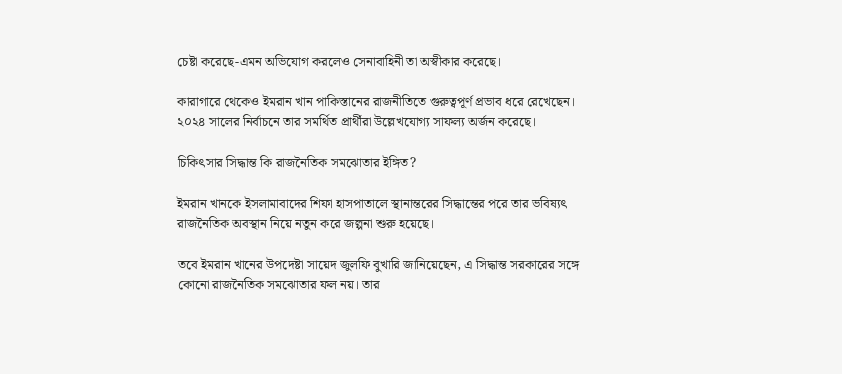চেষ্টা করেছে-এমন অভিযোগ করলেও সেনাবাহিনী তা অস্বীকার করেছে।

কারাগারে থেকেও ইমরান খান পাকিস্তানের রাজনীতিতে গুরুত্বপূর্ণ প্রভাব ধরে রেখেছেন। ২০২৪ সালের নির্বাচনে তার সমর্থিত প্রার্থীরা উল্লেখযোগ্য সাফল্য অর্জন করেছে।

চিকিৎসার সিদ্ধান্ত কি রাজনৈতিক সমঝোতার ইঙ্গিত?

ইমরান খানকে ইসলামাবাদের শিফা হাসপাতালে স্থানান্তরের সিদ্ধান্তের পরে তার ভবিষ্যৎ রাজনৈতিক অবস্থান নিয়ে নতুন করে জল্পনা শুরু হয়েছে।

তবে ইমরান খানের উপদেষ্টা সায়েদ জুলফি বুখারি জানিয়েছেন, এ সিদ্ধান্ত সরকারের সঙ্গে কোনো রাজনৈতিক সমঝোতার ফল নয়। তার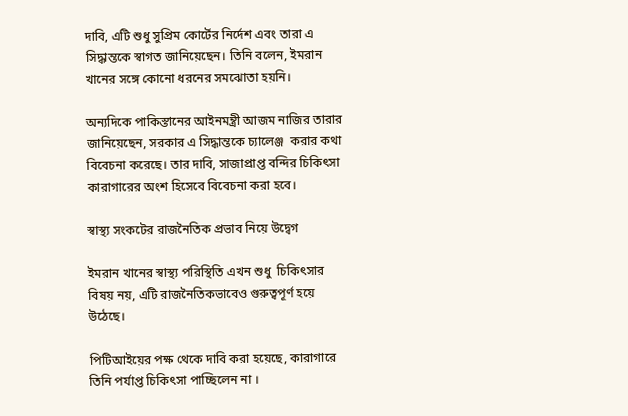দাবি, এটি শুধু সুপ্রিম কোর্টের নির্দেশ এবং তারা এ সিদ্ধান্তকে স্বাগত জানিয়েছেন। তিনি বলেন, ইমরান খানের সঙ্গে কোনো ধরনের সমঝোতা হয়নি।

অন্যদিকে পাকিস্তানের আইনমন্ত্রী আজম নাজির তারার জানিয়েছেন, সরকার এ সিদ্ধান্তকে চ্যালেঞ্জ  করার কথা বিবেচনা করেছে। তার দাবি, সাজাপ্রাপ্ত বন্দির চিকিৎসা কারাগারের অংশ হিসেবে বিবেচনা করা হবে।

স্বাস্থ্য সংকটের রাজনৈতিক প্রভাব নিয়ে উদ্বেগ

ইমরান খানের স্বাস্থ্য পরিস্থিতি এখন শুধু  চিকিৎসার বিষয় নয়, এটি রাজনৈতিকভাবেও গুরুত্বপূর্ণ হয়ে উঠেছে।

পিটিআইয়ের পক্ষ থেকে দাবি করা হয়েছে, কারাগারে তিনি পর্যাপ্ত চিকিৎসা পাচ্ছিলেন না ।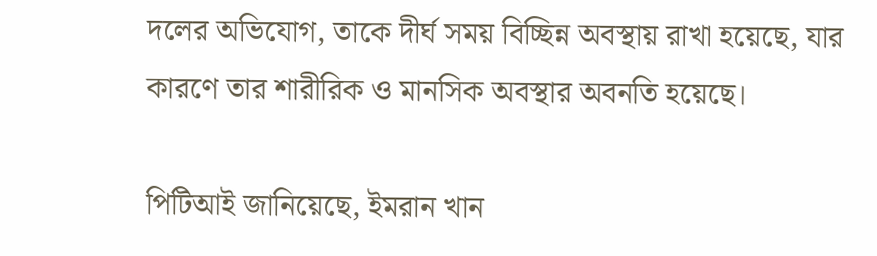দলের অভিযোগ, তাকে দীর্ঘ সময় বিচ্ছিন্ন অবস্থায় রাখা হয়েছে, যার কারণে তার শারীরিক ও মানসিক অবস্থার অবনতি হয়েছে।

পিটিআই জানিয়েছে, ইমরান খান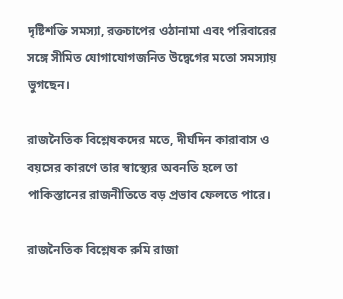দৃষ্টিশক্তি সমস্যা, রক্তচাপের ওঠানামা এবং পরিবারের সঙ্গে সীমিত যোগাযোগজনিত উদ্বেগের মতো সমস্যায় ভুগছেন।

রাজনৈতিক বিশ্লেষকদের মতে, দীর্ঘদিন কারাবাস ও বয়সের কারণে তার স্বাস্থ্যের অবনতি হলে তা পাকিস্তানের রাজনীতিতে বড় প্রভাব ফেলতে পারে।

রাজনৈতিক বিশ্লেষক রুমি রাজা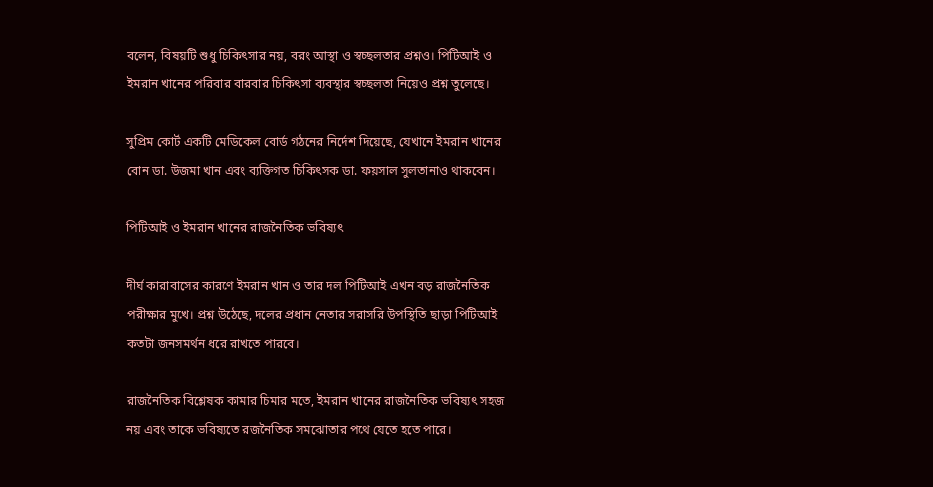বলেন, বিষয়টি শুধু চিকিৎসার নয়, বরং আস্থা ও স্বচ্ছলতার প্রশ্নও। পিটিআই ও ইমরান খানের পরিবার বারবার চিকিৎসা ব্যবস্থার স্বচ্ছলতা নিয়েও প্রশ্ন তুলেছে।

সুপ্রিম কোর্ট একটি মেডিকেল বোর্ড গঠনের নির্দেশ দিয়েছে, যেখানে ইমরান খানের বোন ডা. উজমা খান এবং ব্যক্তিগত চিকিৎসক ডা. ফয়সাল সুলতানাও থাকবেন।

পিটিআই ও ইমরান খানের রাজনৈতিক ভবিষ্যৎ

দীর্ঘ কারাবাসের কারণে ইমরান খান ও তার দল পিটিআই এখন বড় রাজনৈতিক পরীক্ষার মুখে। প্রশ্ন উঠেছে, দলের প্রধান নেতার সরাসরি উপস্থিতি ছাড়া পিটিআই কতটা জনসমর্থন ধরে রাখতে পারবে।

রাজনৈতিক বিশ্লেষক কামার চিমার মতে, ইমরান খানের রাজনৈতিক ভবিষ্যৎ সহজ নয় এবং তাকে ভবিষ্যতে রজনৈতিক সমঝোতার পথে যেতে হতে পারে।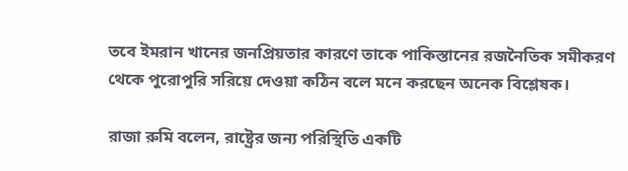তবে ইমরান খানের জনপ্রিয়তার কারণে তাকে পাকিস্তানের রজনৈতিক সমীকরণ থেকে পুরোপুরি সরিয়ে দেওয়া কঠিন বলে মনে করছেন অনেক বিশ্লেষক।

রাজা রুমি বলেন, রাষ্ট্রের জন্য পরিস্থিতি একটি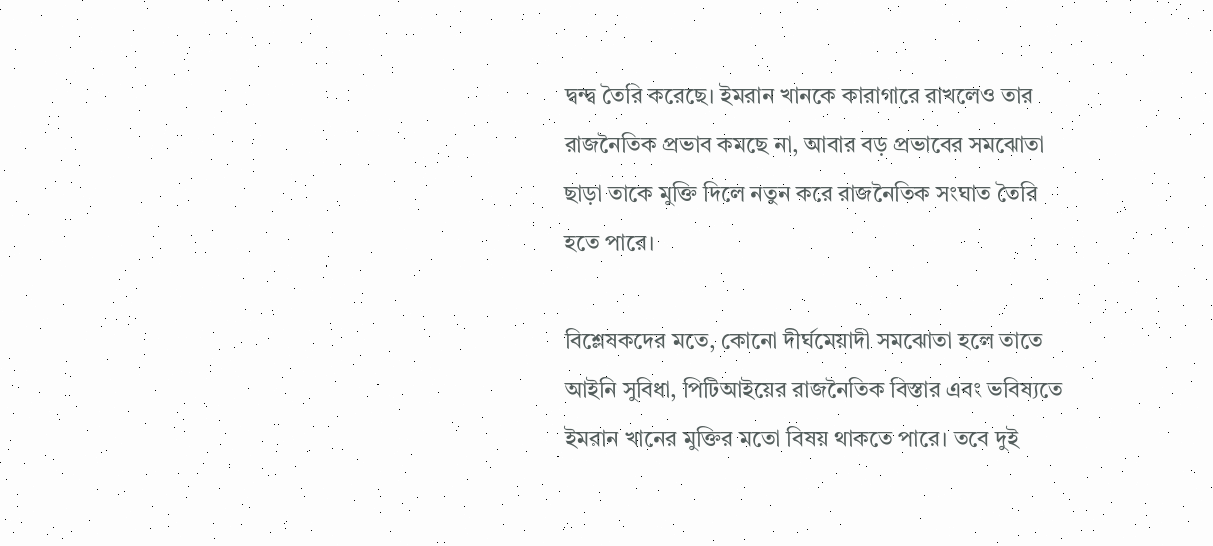দ্বন্দ্ব তৈরি করেছে। ইমরান খানকে কারাগারে রাখলেও তার রাজনৈতিক প্রভাব কমছে না, আবার বড় প্রভাবের সমঝোতা ছাড়া তাকে মুক্তি দিলে নতুন করে রাজনৈতিক সংঘাত তৈরি হতে পারে।

বিশ্লেষকদের মতে, কোনো দীর্ঘমেয়াদী সমঝোতা হলে তাতে আইনি সুবিধা, পিটিআইয়ের রাজনৈতিক বিস্তার এবং ভবিষ্যতে ইমরান খানের মুক্তির মতো বিষয় থাকতে পারে। তবে দুই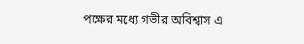পক্ষের মধ্যে গভীর অবিশ্বাস এ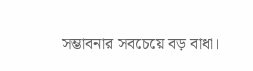সম্ভাবনার সবচেয়ে বড় বাধা।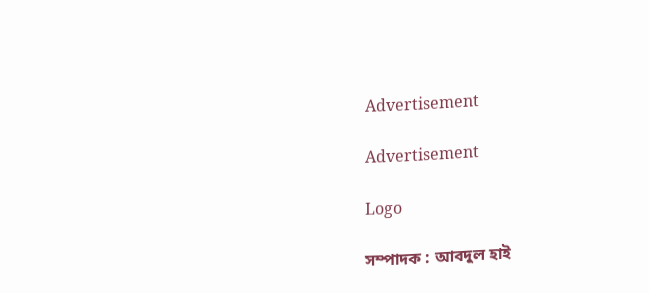Advertisement

Advertisement

Logo

সম্পাদক : আবদুল হাই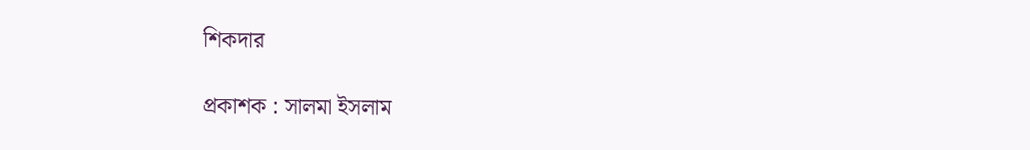শিকদার

প্রকাশক : সালমা ইসলাম